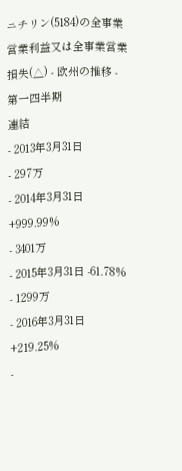ニチリン(5184)の全事業営業利益又は全事業営業損失(△) - 欧州の推移 - 第一四半期
連結
- 2013年3月31日
- 297万
- 2014年3月31日 +999.99%
- 3401万
- 2015年3月31日 -61.78%
- 1299万
- 2016年3月31日 +219.25%
-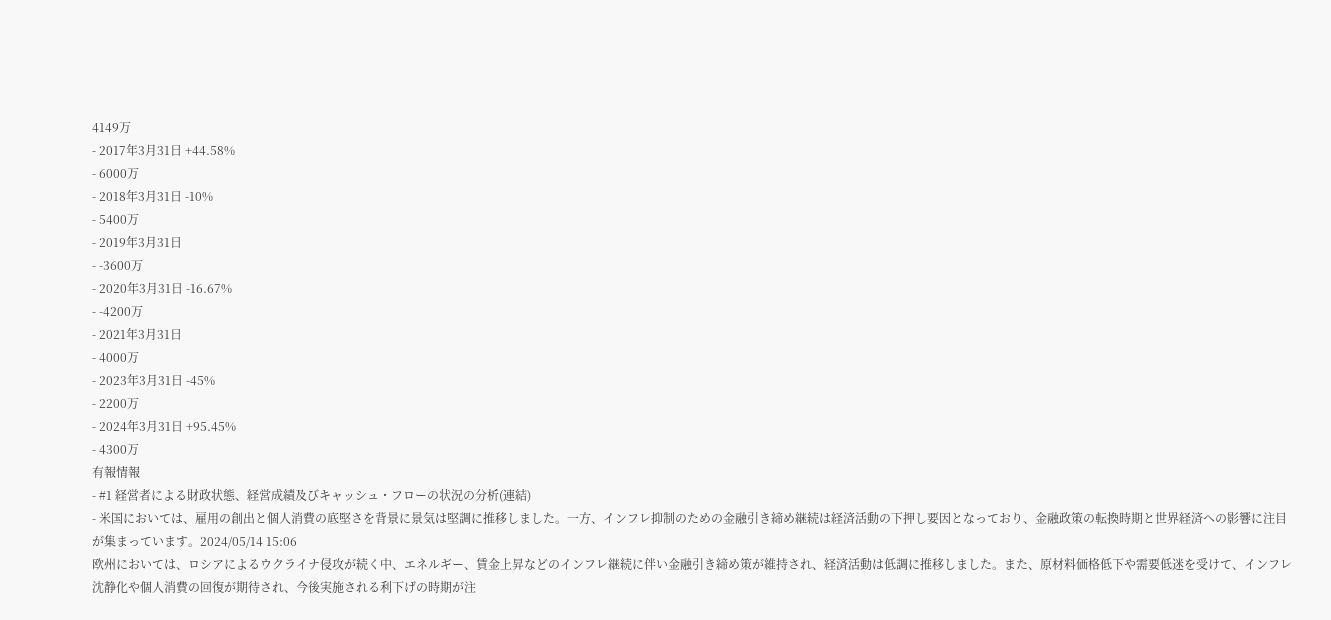4149万
- 2017年3月31日 +44.58%
- 6000万
- 2018年3月31日 -10%
- 5400万
- 2019年3月31日
- -3600万
- 2020年3月31日 -16.67%
- -4200万
- 2021年3月31日
- 4000万
- 2023年3月31日 -45%
- 2200万
- 2024年3月31日 +95.45%
- 4300万
有報情報
- #1 経営者による財政状態、経営成績及びキャッシュ・フローの状況の分析(連結)
- 米国においては、雇用の創出と個人消費の底堅さを背景に景気は堅調に推移しました。一方、インフレ抑制のための金融引き締め継続は経済活動の下押し要因となっており、金融政策の転換時期と世界経済への影響に注目が集まっています。2024/05/14 15:06
欧州においては、ロシアによるウクライナ侵攻が続く中、エネルギー、賃金上昇などのインフレ継続に伴い金融引き締め策が維持され、経済活動は低調に推移しました。また、原材料価格低下や需要低迷を受けて、インフレ沈静化や個人消費の回復が期待され、今後実施される利下げの時期が注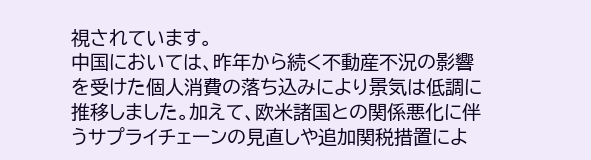視されています。
中国においては、昨年から続く不動産不況の影響を受けた個人消費の落ち込みにより景気は低調に推移しました。加えて、欧米諸国との関係悪化に伴うサプライチェーンの見直しや追加関税措置によ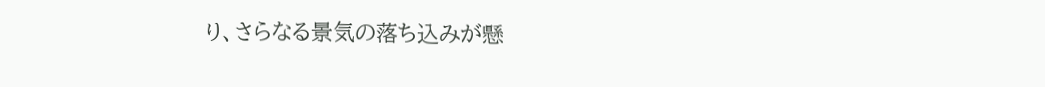り、さらなる景気の落ち込みが懸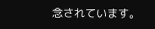念されています。